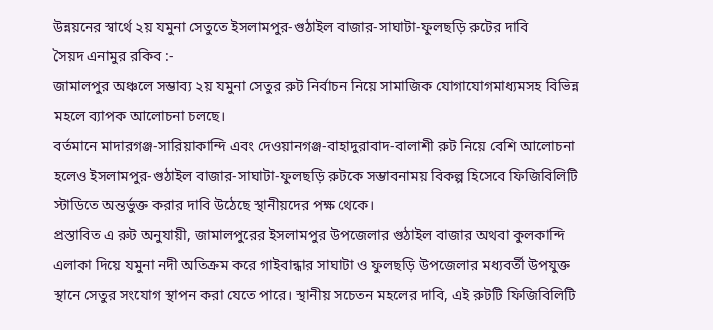উন্নয়নের স্বার্থে ২য় যমুনা সেতুতে ইসলামপুর-গুঠাইল বাজার-সাঘাটা-ফুলছড়ি রুটের দাবি
সৈয়দ এনামুর রকিব :-
জামালপুর অঞ্চলে সম্ভাব্য ২য় যমুনা সেতুর রুট নির্বাচন নিয়ে সামাজিক যোগাযোগমাধ্যমসহ বিভিন্ন মহলে ব্যাপক আলোচনা চলছে।
বর্তমানে মাদারগঞ্জ-সারিয়াকান্দি এবং দেওয়ানগঞ্জ-বাহাদুরাবাদ-বালাশী রুট নিয়ে বেশি আলোচনা হলেও ইসলামপুর-গুঠাইল বাজার-সাঘাটা-ফুলছড়ি রুটকে সম্ভাবনাময় বিকল্প হিসেবে ফিজিবিলিটি স্টাডিতে অন্তর্ভুক্ত করার দাবি উঠেছে স্থানীয়দের পক্ষ থেকে।
প্রস্তাবিত এ রুট অনুযায়ী, জামালপুরের ইসলামপুর উপজেলার গুঠাইল বাজার অথবা কুলকান্দি এলাকা দিয়ে যমুনা নদী অতিক্রম করে গাইবান্ধার সাঘাটা ও ফুলছড়ি উপজেলার মধ্যবর্তী উপযুক্ত স্থানে সেতুর সংযোগ স্থাপন করা যেতে পারে। স্থানীয় সচেতন মহলের দাবি, এই রুটটি ফিজিবিলিটি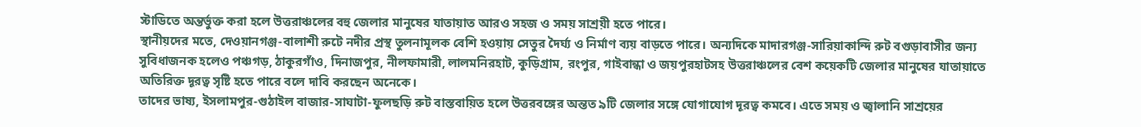স্টাডিতে অন্তর্ভুক্ত করা হলে উত্তরাঞ্চলের বহু জেলার মানুষের যাতায়াত আরও সহজ ও সময় সাশ্রয়ী হতে পারে।
স্থানীয়দের মতে, দেওয়ানগঞ্জ-বালাশী রুটে নদীর প্রস্থ তুলনামূলক বেশি হওয়ায় সেতুর দৈর্ঘ্য ও নির্মাণ ব্যয় বাড়তে পারে। অন্যদিকে মাদারগঞ্জ-সারিয়াকান্দি রুট বগুড়াবাসীর জন্য সুবিধাজনক হলেও পঞ্চগড়, ঠাকুরগাঁও, দিনাজপুর, নীলফামারী, লালমনিরহাট, কুড়িগ্রাম, রংপুর, গাইবান্ধা ও জয়পুরহাটসহ উত্তরাঞ্চলের বেশ কয়েকটি জেলার মানুষের যাতায়াতে অতিরিক্ত দূরত্ব সৃষ্টি হতে পারে বলে দাবি করছেন অনেকে।
তাদের ভাষ্য, ইসলামপুর-গুঠাইল বাজার-সাঘাটা-ফুলছড়ি রুট বাস্তবায়িত হলে উত্তরবঙ্গের অন্তত ৯টি জেলার সঙ্গে যোগাযোগ দূরত্ব কমবে। এতে সময় ও জ্বালানি সাশ্রয়ের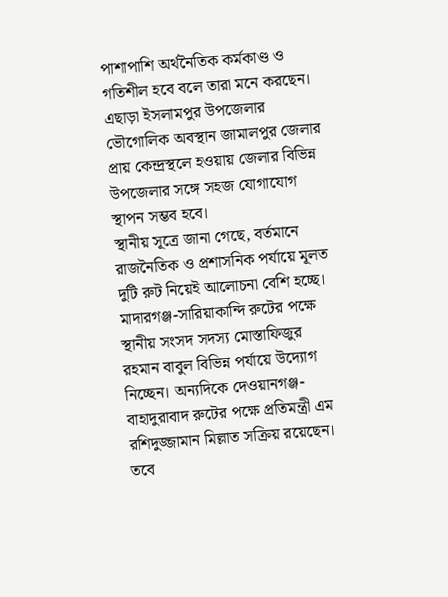পাশাপাশি অর্থনৈতিক কর্মকাণ্ড ও গতিশীল হবে বলে তারা মনে করছেন।
এছাড়া ইসলামপুর উপজেলার ভৌগোলিক অবস্থান জামালপুর জেলার প্রায় কেন্দ্রস্থলে হওয়ায় জেলার বিভিন্ন উপজেলার সঙ্গে সহজ যোগাযোগ স্থাপন সম্ভব হবে।
স্থানীয় সূত্রে জানা গেছে, বর্তমানে রাজনৈতিক ও প্রশাসনিক পর্যায়ে মূলত দুটি রুট নিয়েই আলোচনা বেশি হচ্ছে। মাদারগঞ্জ-সারিয়াকান্দি রুটের পক্ষে স্থানীয় সংসদ সদস্য মোস্তাফিজুর রহমান বাবুল বিভিন্ন পর্যায়ে উদ্যোগ নিচ্ছেন। অন্যদিকে দেওয়ানগঞ্জ-বাহাদুরাবাদ রুটের পক্ষে প্রতিমন্ত্রী এম রশিদুজ্জামান মিল্লাত সক্রিয় রয়েছেন। তবে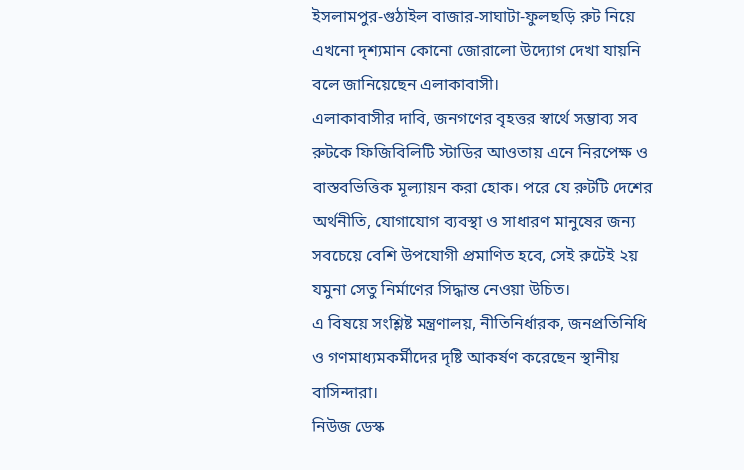ইসলামপুর-গুঠাইল বাজার-সাঘাটা-ফুলছড়ি রুট নিয়ে এখনো দৃশ্যমান কোনো জোরালো উদ্যোগ দেখা যায়নি বলে জানিয়েছেন এলাকাবাসী।
এলাকাবাসীর দাবি, জনগণের বৃহত্তর স্বার্থে সম্ভাব্য সব রুটকে ফিজিবিলিটি স্টাডির আওতায় এনে নিরপেক্ষ ও বাস্তবভিত্তিক মূল্যায়ন করা হোক। পরে যে রুটটি দেশের অর্থনীতি, যোগাযোগ ব্যবস্থা ও সাধারণ মানুষের জন্য সবচেয়ে বেশি উপযোগী প্রমাণিত হবে, সেই রুটেই ২য় যমুনা সেতু নির্মাণের সিদ্ধান্ত নেওয়া উচিত।
এ বিষয়ে সংশ্লিষ্ট মন্ত্রণালয়, নীতিনির্ধারক, জনপ্রতিনিধি ও গণমাধ্যমকর্মীদের দৃষ্টি আকর্ষণ করেছেন স্থানীয় বাসিন্দারা।
নিউজ ডেস্ক